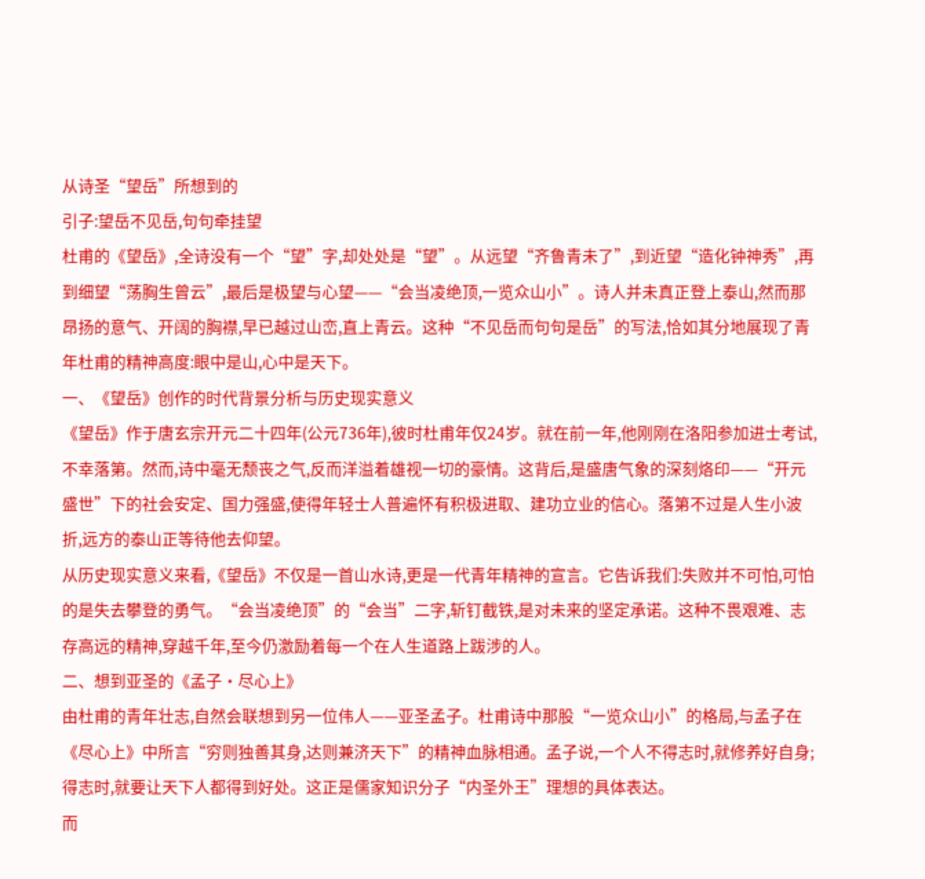从诗圣“望岳”所想到的
引子:望岳不见岳,句句牵挂望
杜甫的《望岳》,全诗没有一个“望”字,却处处是“望”。从远望“齐鲁青未了”,到近望“造化钟神秀”,再到细望“荡胸生曾云”,最后是极望与心望——“会当凌绝顶,一览众山小”。诗人并未真正登上泰山,然而那昂扬的意气、开阔的胸襟,早已越过山峦,直上青云。这种“不见岳而句句是岳”的写法,恰如其分地展现了青年杜甫的精神高度:眼中是山,心中是天下。
一、《望岳》创作的时代背景分析与历史现实意义
《望岳》作于唐玄宗开元二十四年(公元736年),彼时杜甫年仅24岁。就在前一年,他刚刚在洛阳参加进士考试,不幸落第。然而,诗中毫无颓丧之气,反而洋溢着雄视一切的豪情。这背后,是盛唐气象的深刻烙印——“开元盛世”下的社会安定、国力强盛,使得年轻士人普遍怀有积极进取、建功立业的信心。落第不过是人生小波折,远方的泰山正等待他去仰望。
从历史现实意义来看,《望岳》不仅是一首山水诗,更是一代青年精神的宣言。它告诉我们:失败并不可怕,可怕的是失去攀登的勇气。“会当凌绝顶”的“会当”二字,斩钉截铁,是对未来的坚定承诺。这种不畏艰难、志存高远的精神,穿越千年,至今仍激励着每一个在人生道路上跋涉的人。
二、想到亚圣的《孟子·尽心上》
由杜甫的青年壮志,自然会联想到另一位伟人——亚圣孟子。杜甫诗中那股“一览众山小”的格局,与孟子在《尽心上》中所言“穷则独善其身,达则兼济天下”的精神血脉相通。孟子说,一个人不得志时,就修养好自身;得志时,就要让天下人都得到好处。这正是儒家知识分子“内圣外王”理想的具体表达。
而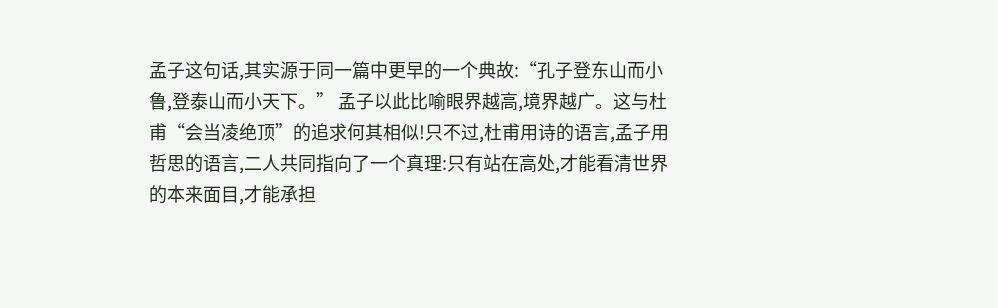孟子这句话,其实源于同一篇中更早的一个典故:“孔子登东山而小鲁,登泰山而小天下。” 孟子以此比喻眼界越高,境界越广。这与杜甫“会当凌绝顶”的追求何其相似!只不过,杜甫用诗的语言,孟子用哲思的语言,二人共同指向了一个真理:只有站在高处,才能看清世界的本来面目,才能承担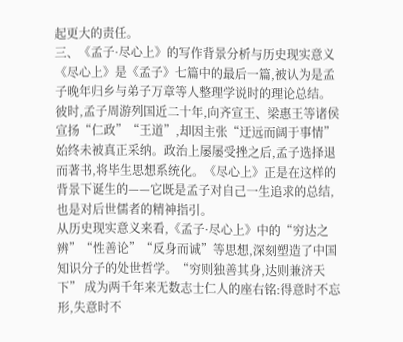起更大的责任。
三、《孟子·尽心上》的写作背景分析与历史现实意义
《尽心上》是《孟子》七篇中的最后一篇,被认为是孟子晚年归乡与弟子万章等人整理学说时的理论总结。彼时,孟子周游列国近二十年,向齐宣王、梁惠王等诸侯宣扬“仁政”“王道”,却因主张“迂远而阔于事情”始终未被真正采纳。政治上屡屡受挫之后,孟子选择退而著书,将毕生思想系统化。《尽心上》正是在这样的背景下诞生的——它既是孟子对自己一生追求的总结,也是对后世儒者的精神指引。
从历史现实意义来看,《孟子·尽心上》中的“穷达之辨”“性善论”“反身而诚”等思想,深刻塑造了中国知识分子的处世哲学。“穷则独善其身,达则兼济天下” 成为两千年来无数志士仁人的座右铭:得意时不忘形,失意时不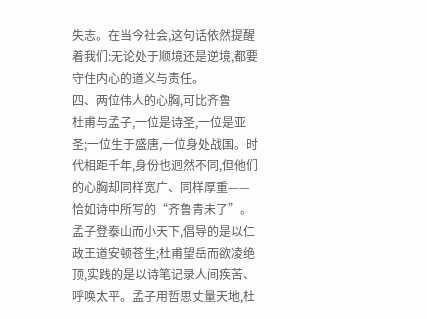失志。在当今社会,这句话依然提醒着我们:无论处于顺境还是逆境,都要守住内心的道义与责任。
四、两位伟人的心胸,可比齐鲁
杜甫与孟子,一位是诗圣,一位是亚圣;一位生于盛唐,一位身处战国。时代相距千年,身份也迥然不同,但他们的心胸却同样宽广、同样厚重——恰如诗中所写的“齐鲁青未了”。
孟子登泰山而小天下,倡导的是以仁政王道安顿苍生;杜甫望岳而欲凌绝顶,实践的是以诗笔记录人间疾苦、呼唤太平。孟子用哲思丈量天地,杜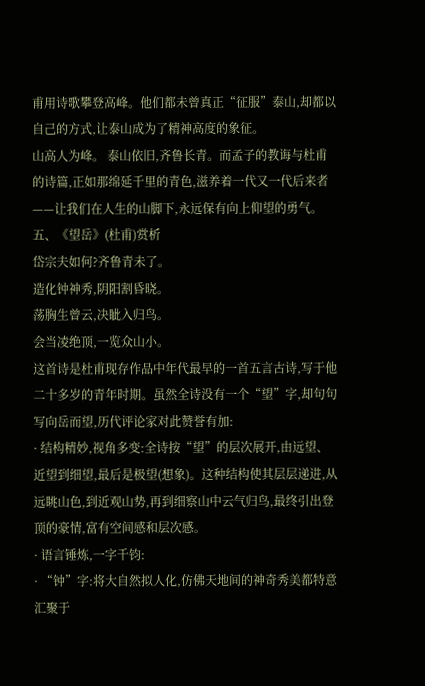甫用诗歌攀登高峰。他们都未曾真正“征服”泰山,却都以自己的方式,让泰山成为了精神高度的象征。
山高人为峰。 泰山依旧,齐鲁长青。而孟子的教诲与杜甫的诗篇,正如那绵延千里的青色,滋养着一代又一代后来者——让我们在人生的山脚下,永远保有向上仰望的勇气。
五、《望岳》(杜甫)赏析
岱宗夫如何?齐鲁青未了。
造化钟神秀,阴阳割昏晓。
荡胸生曾云,决眦入归鸟。
会当凌绝顶,一览众山小。
这首诗是杜甫现存作品中年代最早的一首五言古诗,写于他二十多岁的青年时期。虽然全诗没有一个“望”字,却句句写向岳而望,历代评论家对此赞誉有加:
· 结构精妙,视角多变:全诗按“望”的层次展开,由远望、近望到细望,最后是极望(想象)。这种结构使其层层递进,从远眺山色,到近观山势,再到细察山中云气归鸟,最终引出登顶的豪情,富有空间感和层次感。
· 语言锤炼,一字千钧:
· “钟”字:将大自然拟人化,仿佛天地间的神奇秀美都特意汇聚于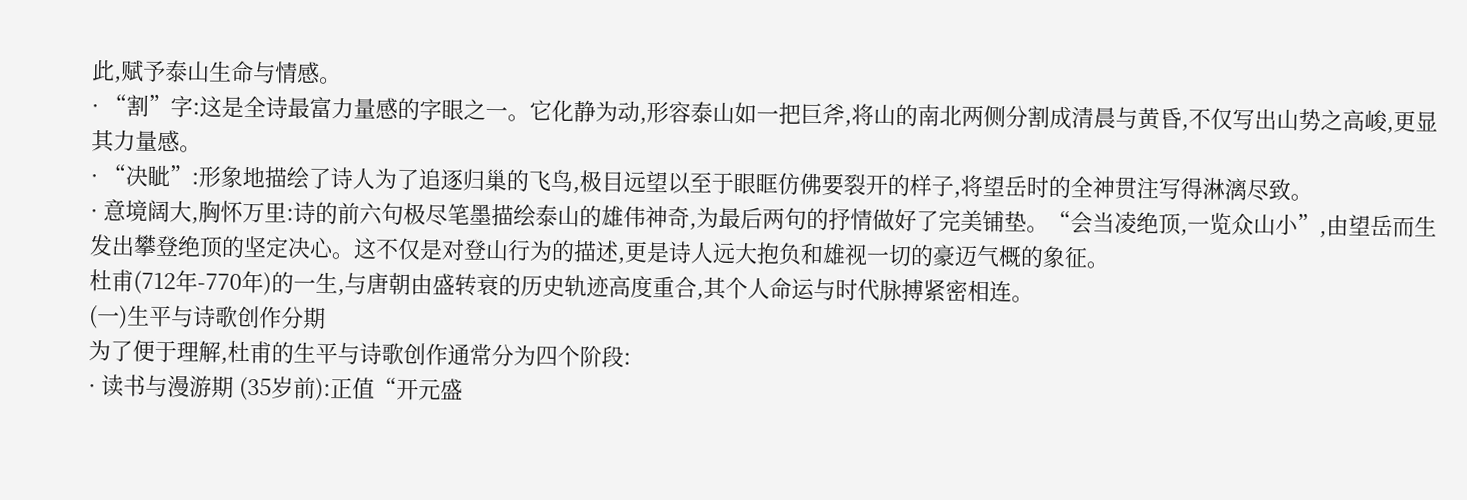此,赋予泰山生命与情感。
· “割”字:这是全诗最富力量感的字眼之一。它化静为动,形容泰山如一把巨斧,将山的南北两侧分割成清晨与黄昏,不仅写出山势之高峻,更显其力量感。
· “决眦”:形象地描绘了诗人为了追逐归巢的飞鸟,极目远望以至于眼眶仿佛要裂开的样子,将望岳时的全神贯注写得淋漓尽致。
· 意境阔大,胸怀万里:诗的前六句极尽笔墨描绘泰山的雄伟神奇,为最后两句的抒情做好了完美铺垫。“会当凌绝顶,一览众山小”,由望岳而生发出攀登绝顶的坚定决心。这不仅是对登山行为的描述,更是诗人远大抱负和雄视一切的豪迈气概的象征。
杜甫(712年-770年)的一生,与唐朝由盛转衰的历史轨迹高度重合,其个人命运与时代脉搏紧密相连。
(一)生平与诗歌创作分期
为了便于理解,杜甫的生平与诗歌创作通常分为四个阶段:
· 读书与漫游期 (35岁前):正值“开元盛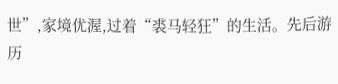世”,家境优渥,过着“裘马轻狂”的生活。先后游历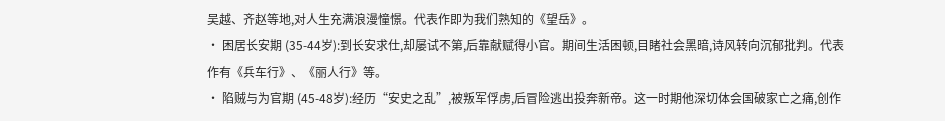吴越、齐赵等地,对人生充满浪漫憧憬。代表作即为我们熟知的《望岳》。
· 困居长安期 (35-44岁):到长安求仕,却屡试不第,后靠献赋得小官。期间生活困顿,目睹社会黑暗,诗风转向沉郁批判。代表作有《兵车行》、《丽人行》等。
· 陷贼与为官期 (45-48岁):经历“安史之乱”,被叛军俘虏,后冒险逃出投奔新帝。这一时期他深切体会国破家亡之痛,创作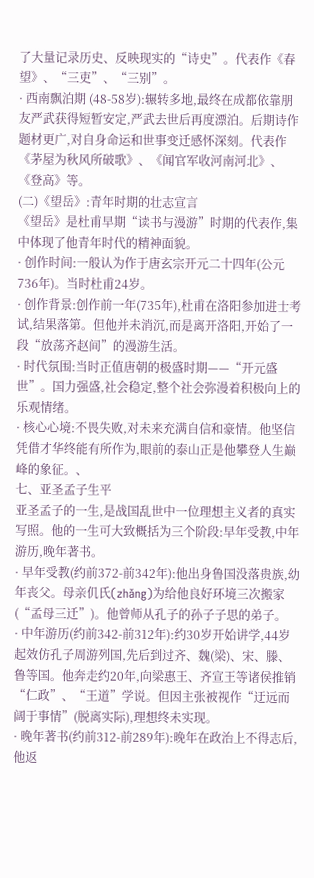了大量记录历史、反映现实的“诗史”。代表作《春望》、“三吏”、“三别”。
· 西南飘泊期 (48-58岁):辗转多地,最终在成都依靠朋友严武获得短暂安定,严武去世后再度漂泊。后期诗作题材更广,对自身命运和世事变迁感怀深刻。代表作《茅屋为秋风所破歌》、《闻官军收河南河北》、《登高》等。
(二)《望岳》:青年时期的壮志宣言
《望岳》是杜甫早期“读书与漫游”时期的代表作,集中体现了他青年时代的精神面貌。
· 创作时间:一般认为作于唐玄宗开元二十四年(公元736年)。当时杜甫24岁。
· 创作背景:创作前一年(735年),杜甫在洛阳参加进士考试,结果落第。但他并未消沉,而是离开洛阳,开始了一段“放荡齐赵间”的漫游生活。
· 时代氛围:当时正值唐朝的极盛时期——“开元盛世”。国力强盛,社会稳定,整个社会弥漫着积极向上的乐观情绪。
· 核心心境:不畏失败,对未来充满自信和豪情。他坚信凭借才华终能有所作为,眼前的泰山正是他攀登人生巅峰的象征。、
七、亚圣孟子生平
亚圣孟子的一生,是战国乱世中一位理想主义者的真实写照。他的一生可大致概括为三个阶段:早年受教,中年游历,晚年著书。
· 早年受教(约前372-前342年):他出身鲁国没落贵族,幼年丧父。母亲仉氏(zhǎng)为给他良好环境三次搬家(“孟母三迁”)。他曾师从孔子的孙子子思的弟子。
· 中年游历(约前342-前312年):约30岁开始讲学,44岁起效仿孔子周游列国,先后到过齐、魏(梁)、宋、滕、鲁等国。他奔走约20年,向梁惠王、齐宣王等诸侯推销“仁政”、“王道”学说。但因主张被视作“迂远而阔于事情”(脱离实际),理想终未实现。
· 晚年著书(约前312-前289年):晚年在政治上不得志后,他返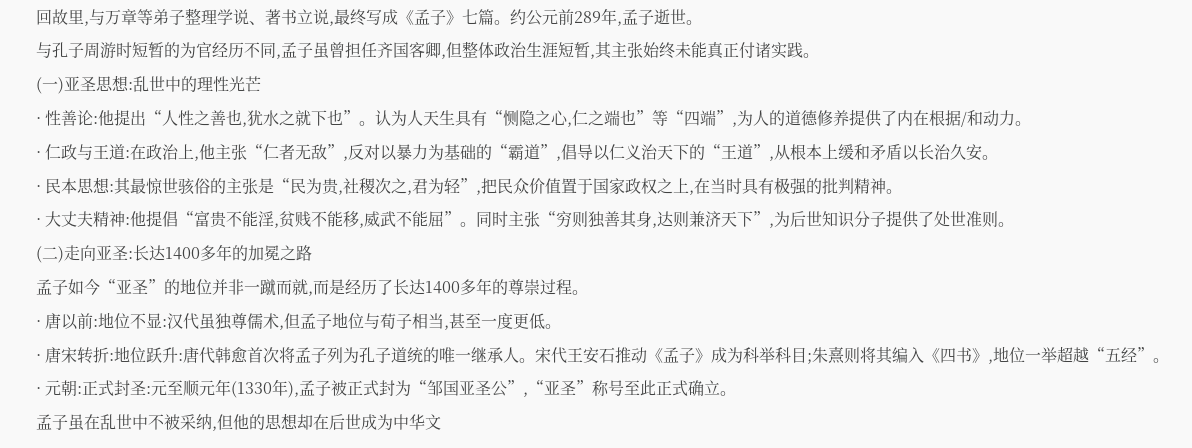回故里,与万章等弟子整理学说、著书立说,最终写成《孟子》七篇。约公元前289年,孟子逝世。
与孔子周游时短暂的为官经历不同,孟子虽曾担任齐国客卿,但整体政治生涯短暂,其主张始终未能真正付诸实践。
(一)亚圣思想:乱世中的理性光芒
· 性善论:他提出“人性之善也,犹水之就下也”。认为人天生具有“恻隐之心,仁之端也”等“四端”,为人的道德修养提供了内在根据/和动力。
· 仁政与王道:在政治上,他主张“仁者无敌”,反对以暴力为基础的“霸道”,倡导以仁义治天下的“王道”,从根本上缓和矛盾以长治久安。
· 民本思想:其最惊世骇俗的主张是“民为贵,社稷次之,君为轻”,把民众价值置于国家政权之上,在当时具有极强的批判精神。
· 大丈夫精神:他提倡“富贵不能淫,贫贱不能移,威武不能屈”。同时主张“穷则独善其身,达则兼济天下”,为后世知识分子提供了处世准则。
(二)走向亚圣:长达1400多年的加冕之路
孟子如今“亚圣”的地位并非一蹴而就,而是经历了长达1400多年的尊崇过程。
· 唐以前:地位不显:汉代虽独尊儒术,但孟子地位与荀子相当,甚至一度更低。
· 唐宋转折:地位跃升:唐代韩愈首次将孟子列为孔子道统的唯一继承人。宋代王安石推动《孟子》成为科举科目;朱熹则将其编入《四书》,地位一举超越“五经”。
· 元朝:正式封圣:元至顺元年(1330年),孟子被正式封为“邹国亚圣公”,“亚圣”称号至此正式确立。
孟子虽在乱世中不被采纳,但他的思想却在后世成为中华文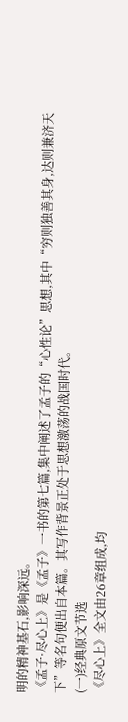明的精神基石,影响深远。
《孟子·尽心上》是《孟子》一书的第七篇,集中阐述了孟子的“心性论”思想,其中“穷则独善其身,达则兼济天下”等名句便出自本篇。其写作背景正处于思想激荡的战国时代。
(一)经典原文节选
《尽心上》全文由26章组成,均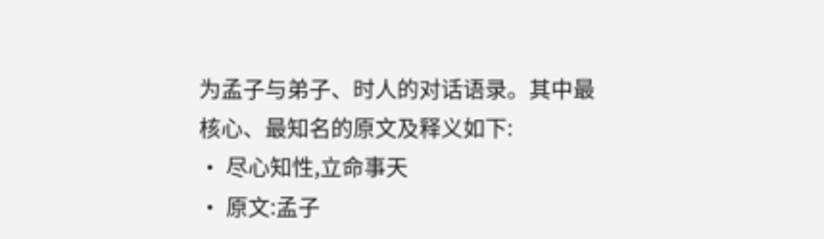为孟子与弟子、时人的对话语录。其中最核心、最知名的原文及释义如下:
· 尽心知性,立命事天
· 原文:孟子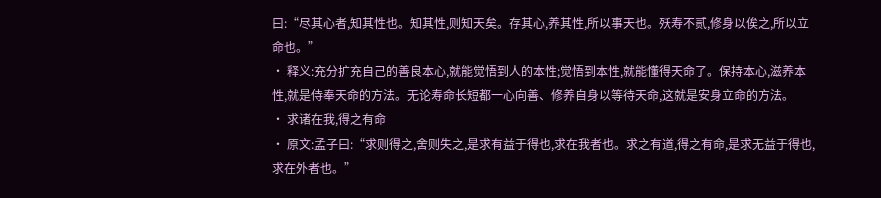曰:“尽其心者,知其性也。知其性,则知天矣。存其心,养其性,所以事天也。殀寿不贰,修身以俟之,所以立命也。”
· 释义:充分扩充自己的善良本心,就能觉悟到人的本性;觉悟到本性,就能懂得天命了。保持本心,滋养本性,就是侍奉天命的方法。无论寿命长短都一心向善、修养自身以等待天命,这就是安身立命的方法。
· 求诸在我,得之有命
· 原文:孟子曰:“求则得之,舍则失之,是求有益于得也,求在我者也。求之有道,得之有命,是求无益于得也,求在外者也。”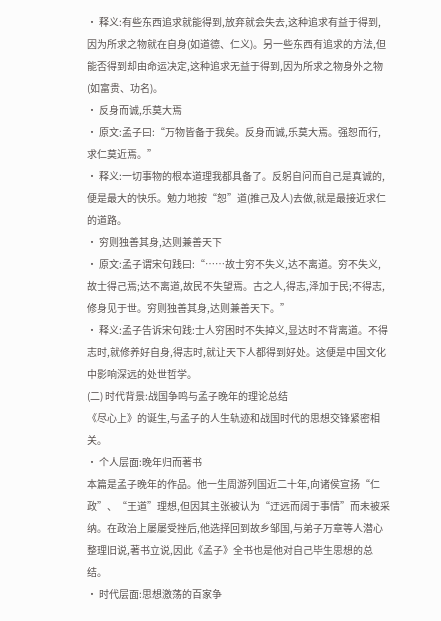· 释义:有些东西追求就能得到,放弃就会失去,这种追求有益于得到,因为所求之物就在自身(如道德、仁义)。另一些东西有追求的方法,但能否得到却由命运决定,这种追求无益于得到,因为所求之物身外之物(如富贵、功名)。
· 反身而诚,乐莫大焉
· 原文:孟子曰:“万物皆备于我矣。反身而诚,乐莫大焉。强恕而行,求仁莫近焉。”
· 释义:一切事物的根本道理我都具备了。反躬自问而自己是真诚的,便是最大的快乐。勉力地按“恕”道(推己及人)去做,就是最接近求仁的道路。
· 穷则独善其身,达则兼善天下
· 原文:孟子谓宋句践曰:“……故士穷不失义,达不离道。穷不失义,故士得己焉;达不离道,故民不失望焉。古之人,得志,泽加于民;不得志,修身见于世。穷则独善其身,达则兼善天下。”
· 释义:孟子告诉宋句践:士人穷困时不失掉义,显达时不背离道。不得志时,就修养好自身,得志时,就让天下人都得到好处。这便是中国文化中影响深远的处世哲学。
(二) 时代背景:战国争鸣与孟子晚年的理论总结
《尽心上》的诞生,与孟子的人生轨迹和战国时代的思想交锋紧密相关。
· 个人层面:晚年归而著书
本篇是孟子晚年的作品。他一生周游列国近二十年,向诸侯宣扬“仁政”、“王道”理想,但因其主张被认为“迂远而阔于事情”而未被采纳。在政治上屡屡受挫后,他选择回到故乡邹国,与弟子万章等人潜心整理旧说,著书立说,因此《孟子》全书也是他对自己毕生思想的总结。
· 时代层面:思想激荡的百家争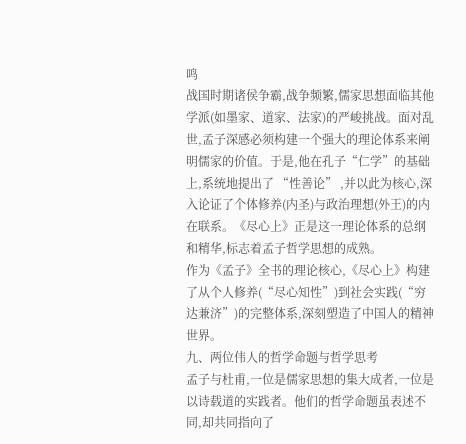鸣
战国时期诸侯争霸,战争频繁,儒家思想面临其他学派(如墨家、道家、法家)的严峻挑战。面对乱世,孟子深感必须构建一个强大的理论体系来阐明儒家的价值。于是,他在孔子“仁学”的基础上,系统地提出了 “性善论” ,并以此为核心,深入论证了个体修养(内圣)与政治理想(外王)的内在联系。《尽心上》正是这一理论体系的总纲和精华,标志着孟子哲学思想的成熟。
作为《孟子》全书的理论核心,《尽心上》构建了从个人修养(“尽心知性”)到社会实践(“穷达兼济”)的完整体系,深刻塑造了中国人的精神世界。
九、两位伟人的哲学命题与哲学思考
孟子与杜甫,一位是儒家思想的集大成者,一位是以诗载道的实践者。他们的哲学命题虽表述不同,却共同指向了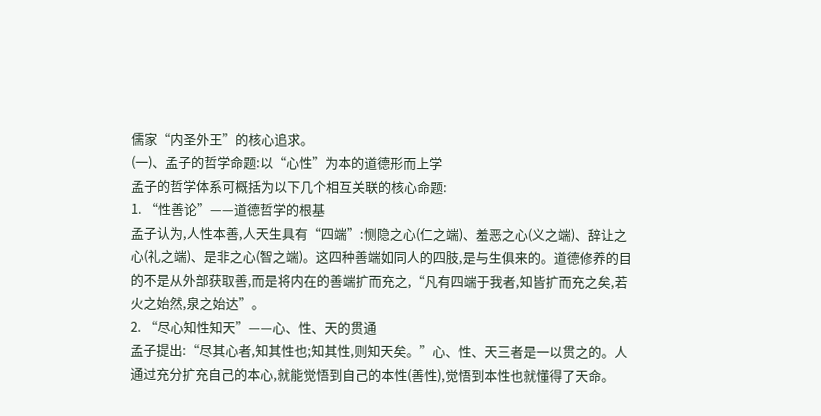儒家“内圣外王”的核心追求。
(一)、孟子的哲学命题:以“心性”为本的道德形而上学
孟子的哲学体系可概括为以下几个相互关联的核心命题:
1. “性善论”——道德哲学的根基
孟子认为,人性本善,人天生具有“四端”:恻隐之心(仁之端)、羞恶之心(义之端)、辞让之心(礼之端)、是非之心(智之端)。这四种善端如同人的四肢,是与生俱来的。道德修养的目的不是从外部获取善,而是将内在的善端扩而充之,“凡有四端于我者,知皆扩而充之矣,若火之始然,泉之始达”。
2. “尽心知性知天”——心、性、天的贯通
孟子提出:“尽其心者,知其性也;知其性,则知天矣。”心、性、天三者是一以贯之的。人通过充分扩充自己的本心,就能觉悟到自己的本性(善性),觉悟到本性也就懂得了天命。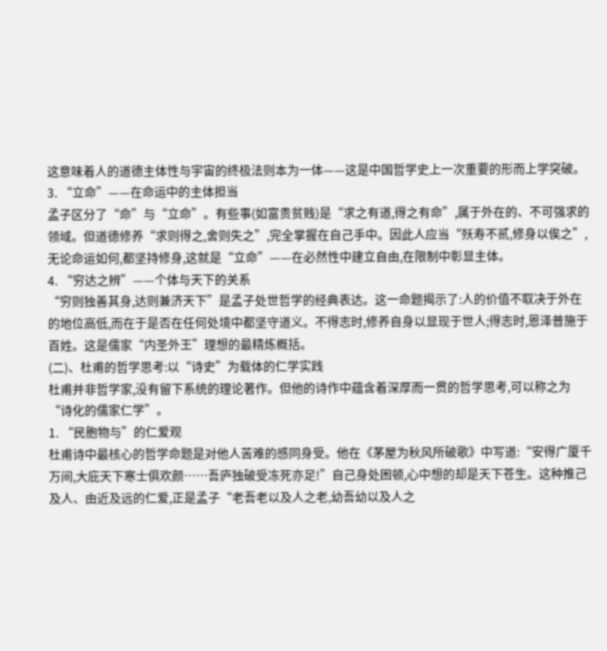这意味着人的道德主体性与宇宙的终极法则本为一体——这是中国哲学史上一次重要的形而上学突破。
3. “立命”——在命运中的主体担当
孟子区分了“命”与“立命”。有些事(如富贵贫贱)是“求之有道,得之有命”,属于外在的、不可强求的领域。但道德修养“求则得之,舍则失之”,完全掌握在自己手中。因此人应当“殀寿不贰,修身以俟之”,无论命运如何,都坚持修身,这就是“立命”——在必然性中建立自由,在限制中彰显主体。
4. “穷达之辨”——个体与天下的关系
“穷则独善其身,达则兼济天下”是孟子处世哲学的经典表达。这一命题揭示了:人的价值不取决于外在的地位高低,而在于是否在任何处境中都坚守道义。不得志时,修养自身以显现于世人;得志时,恩泽普施于百姓。这是儒家“内圣外王”理想的最精炼概括。
(二)、杜甫的哲学思考:以“诗史”为载体的仁学实践
杜甫并非哲学家,没有留下系统的理论著作。但他的诗作中蕴含着深厚而一贯的哲学思考,可以称之为 “诗化的儒家仁学”。
1. “民胞物与”的仁爱观
杜甫诗中最核心的哲学命题是对他人苦难的感同身受。他在《茅屋为秋风所破歌》中写道:“安得广厦千万间,大庇天下寒士俱欢颜……吾庐独破受冻死亦足!”自己身处困顿,心中想的却是天下苍生。这种推己及人、由近及远的仁爱,正是孟子“老吾老以及人之老,幼吾幼以及人之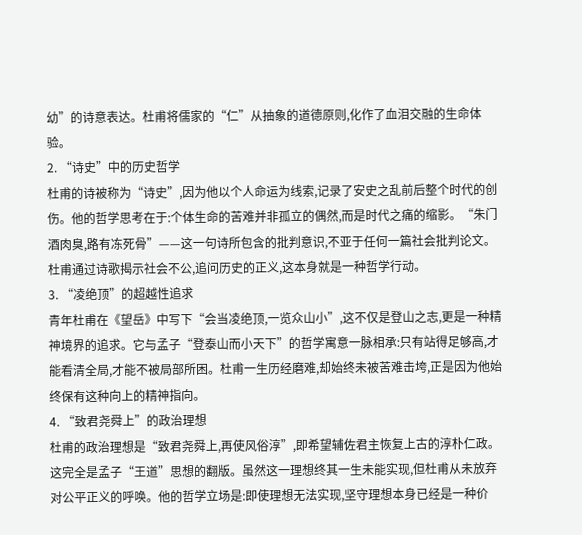幼”的诗意表达。杜甫将儒家的“仁”从抽象的道德原则,化作了血泪交融的生命体验。
2. “诗史”中的历史哲学
杜甫的诗被称为“诗史”,因为他以个人命运为线索,记录了安史之乱前后整个时代的创伤。他的哲学思考在于:个体生命的苦难并非孤立的偶然,而是时代之痛的缩影。“朱门酒肉臭,路有冻死骨”——这一句诗所包含的批判意识,不亚于任何一篇社会批判论文。杜甫通过诗歌揭示社会不公,追问历史的正义,这本身就是一种哲学行动。
3. “凌绝顶”的超越性追求
青年杜甫在《望岳》中写下“会当凌绝顶,一览众山小”,这不仅是登山之志,更是一种精神境界的追求。它与孟子“登泰山而小天下”的哲学寓意一脉相承:只有站得足够高,才能看清全局,才能不被局部所困。杜甫一生历经磨难,却始终未被苦难击垮,正是因为他始终保有这种向上的精神指向。
4. “致君尧舜上”的政治理想
杜甫的政治理想是“致君尧舜上,再使风俗淳”,即希望辅佐君主恢复上古的淳朴仁政。这完全是孟子“王道”思想的翻版。虽然这一理想终其一生未能实现,但杜甫从未放弃对公平正义的呼唤。他的哲学立场是:即使理想无法实现,坚守理想本身已经是一种价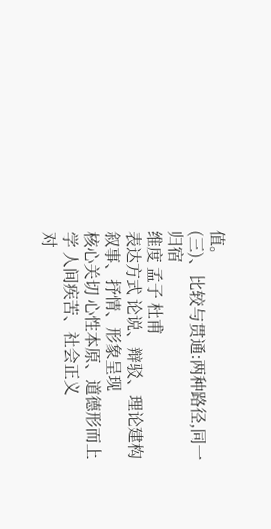值。
(三)、比较与贯通:两种路径,同一归宿
维度 孟子 杜甫
表达方式 论说、辩驳、理论建构 叙事、抒情、形象呈现
核心关切 心性本原、道德形而上学 人间疾苦、社会正义
对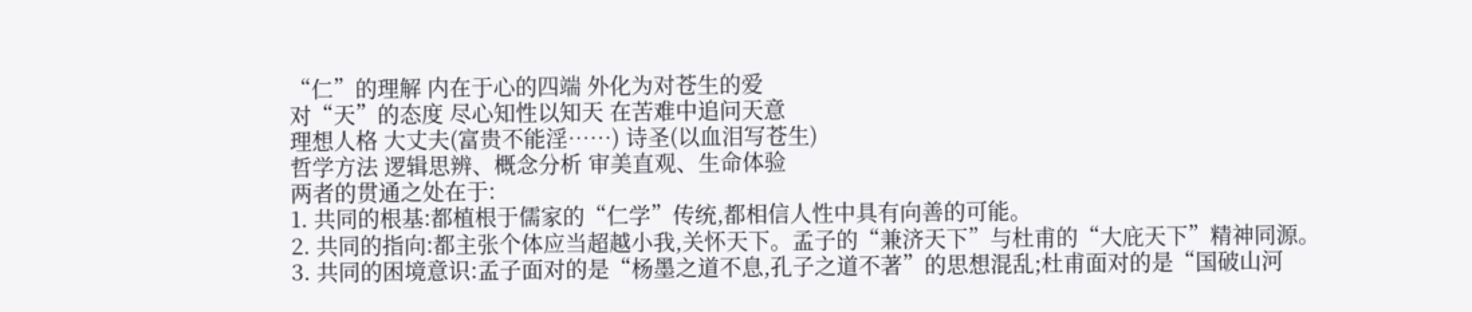“仁”的理解 内在于心的四端 外化为对苍生的爱
对“天”的态度 尽心知性以知天 在苦难中追问天意
理想人格 大丈夫(富贵不能淫……) 诗圣(以血泪写苍生)
哲学方法 逻辑思辨、概念分析 审美直观、生命体验
两者的贯通之处在于:
1. 共同的根基:都植根于儒家的“仁学”传统,都相信人性中具有向善的可能。
2. 共同的指向:都主张个体应当超越小我,关怀天下。孟子的“兼济天下”与杜甫的“大庇天下”精神同源。
3. 共同的困境意识:孟子面对的是“杨墨之道不息,孔子之道不著”的思想混乱;杜甫面对的是“国破山河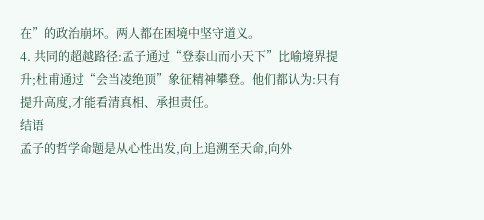在”的政治崩坏。两人都在困境中坚守道义。
4. 共同的超越路径:孟子通过“登泰山而小天下”比喻境界提升;杜甫通过“会当凌绝顶”象征精神攀登。他们都认为:只有提升高度,才能看清真相、承担责任。
结语
孟子的哲学命题是从心性出发,向上追溯至天命,向外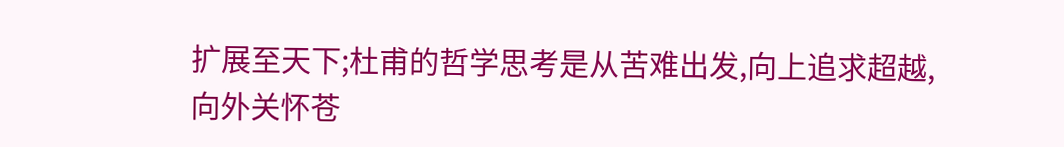扩展至天下;杜甫的哲学思考是从苦难出发,向上追求超越,向外关怀苍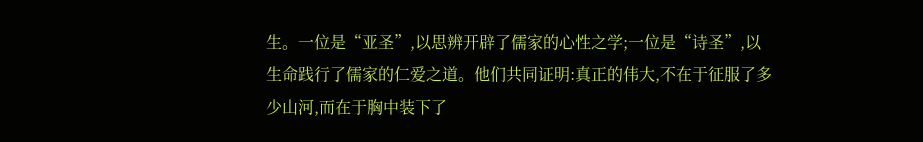生。一位是“亚圣”,以思辨开辟了儒家的心性之学;一位是“诗圣”,以生命践行了儒家的仁爱之道。他们共同证明:真正的伟大,不在于征服了多少山河,而在于胸中装下了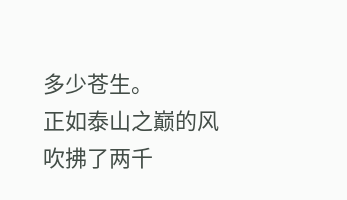多少苍生。
正如泰山之巅的风吹拂了两千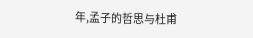年,孟子的哲思与杜甫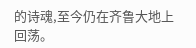的诗魂,至今仍在齐鲁大地上回荡。